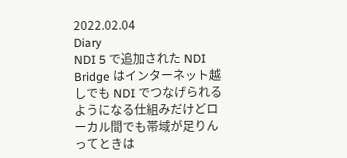2022.02.04
Diary
NDI 5 で追加された NDI Bridge はインターネット越しでも NDI でつなげられるようになる仕組みだけどローカル間でも帯域が足りんってときは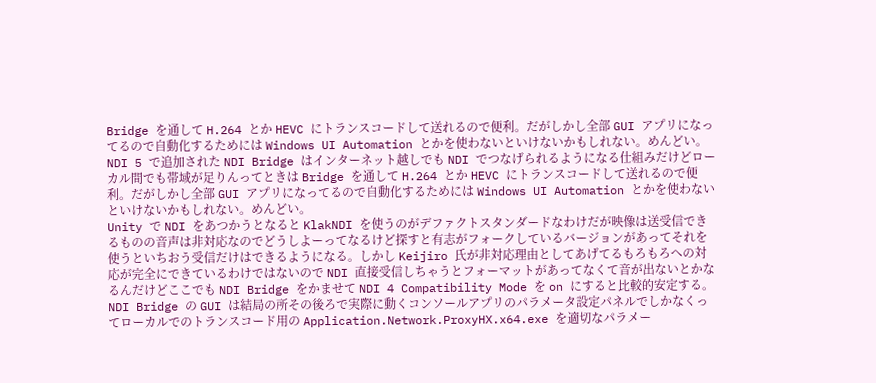Bridge を通して H.264 とか HEVC にトランスコードして送れるので便利。だがしかし全部 GUI アプリになってるので自動化するためには Windows UI Automation とかを使わないといけないかもしれない。めんどい。
NDI 5 で追加された NDI Bridge はインターネット越しでも NDI でつなげられるようになる仕組みだけどローカル間でも帯域が足りんってときは Bridge を通して H.264 とか HEVC にトランスコードして送れるので便利。だがしかし全部 GUI アプリになってるので自動化するためには Windows UI Automation とかを使わないといけないかもしれない。めんどい。
Unity で NDI をあつかうとなると KlakNDI を使うのがデファクトスタンダードなわけだが映像は送受信できるものの音声は非対応なのでどうしよーってなるけど探すと有志がフォークしているバージョンがあってそれを使うといちおう受信だけはできるようになる。しかし Keijiro 氏が非対応理由としてあげてるもろもろへの対応が完全にできているわけではないので NDI 直接受信しちゃうとフォーマットがあってなくて音が出ないとかなるんだけどここでも NDI Bridge をかませて NDI 4 Compatibility Mode を on にすると比較的安定する。
NDI Bridge の GUI は結局の所その後ろで実際に動くコンソールアプリのパラメータ設定パネルでしかなくってローカルでのトランスコード用の Application.Network.ProxyHX.x64.exe を適切なパラメー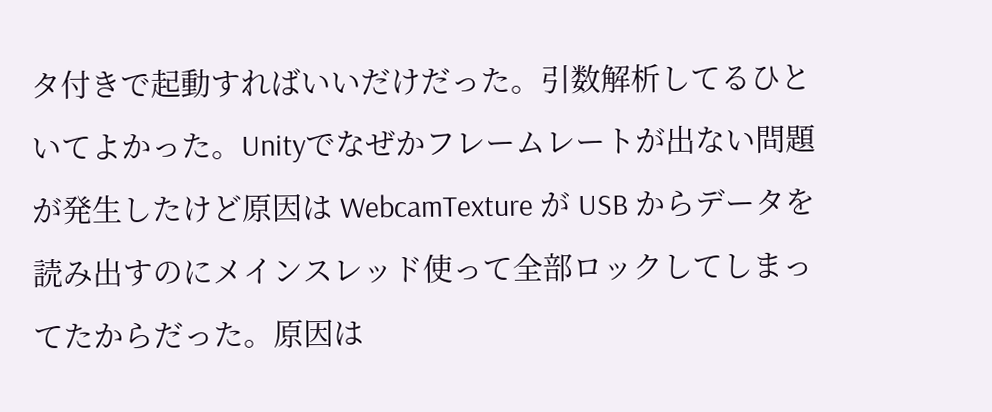タ付きで起動すればいいだけだった。引数解析してるひといてよかった。Unityでなぜかフレームレートが出ない問題が発生したけど原因は WebcamTexture が USB からデータを読み出すのにメインスレッド使って全部ロックしてしまってたからだった。原因は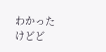わかったけどど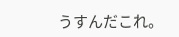うすんだこれ。